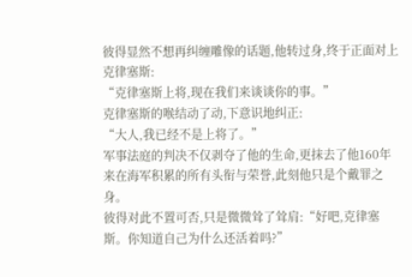彼得显然不想再纠缠雕像的话题,他转过身,终于正面对上克律塞斯:
“克律塞斯上将,现在我们来谈谈你的事。”
克律塞斯的喉结动了动,下意识地纠正:
“大人,我已经不是上将了。”
军事法庭的判决不仅剥夺了他的生命,更抹去了他160年来在海军积累的所有头衔与荣誉,此刻他只是个戴罪之身。
彼得对此不置可否,只是微微耸了耸肩:“好吧,克律塞斯。你知道自己为什么还活着吗?”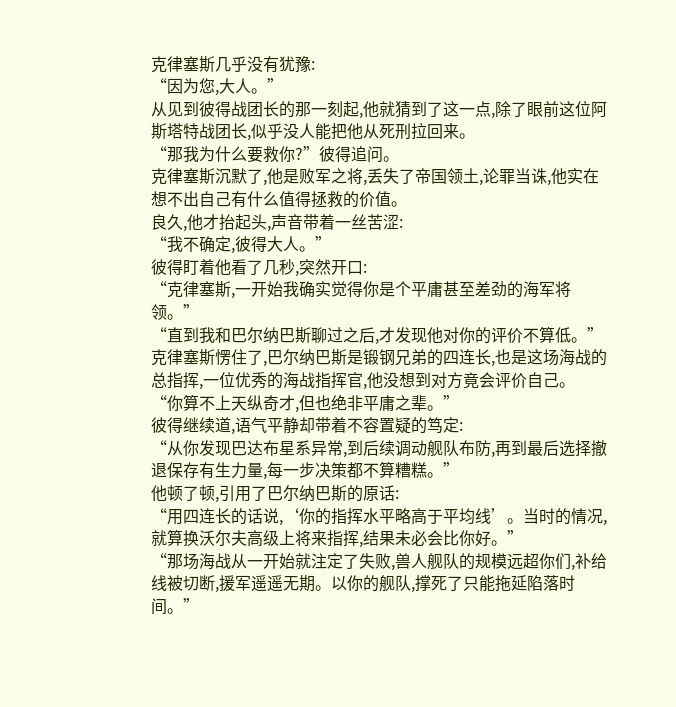克律塞斯几乎没有犹豫:
“因为您,大人。”
从见到彼得战团长的那一刻起,他就猜到了这一点,除了眼前这位阿斯塔特战团长,似乎没人能把他从死刑拉回来。
“那我为什么要救你?”彼得追问。
克律塞斯沉默了,他是败军之将,丢失了帝国领土,论罪当诛,他实在想不出自己有什么值得拯救的价值。
良久,他才抬起头,声音带着一丝苦涩:
“我不确定,彼得大人。”
彼得盯着他看了几秒,突然开口:
“克律塞斯,一开始我确实觉得你是个平庸甚至差劲的海军将领。”
“直到我和巴尔纳巴斯聊过之后,才发现他对你的评价不算低。”
克律塞斯愣住了,巴尔纳巴斯是锻钢兄弟的四连长,也是这场海战的总指挥,一位优秀的海战指挥官,他没想到对方竟会评价自己。
“你算不上天纵奇才,但也绝非平庸之辈。”
彼得继续道,语气平静却带着不容置疑的笃定:
“从你发现巴达布星系异常,到后续调动舰队布防,再到最后选择撤退保存有生力量,每一步决策都不算糟糕。”
他顿了顿,引用了巴尔纳巴斯的原话:
“用四连长的话说,‘你的指挥水平略高于平均线’。当时的情况,就算换沃尔夫高级上将来指挥,结果未必会比你好。”
“那场海战从一开始就注定了失败,兽人舰队的规模远超你们,补给线被切断,援军遥遥无期。以你的舰队,撑死了只能拖延陷落时间。”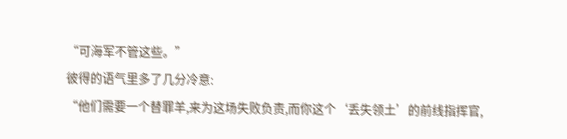“可海军不管这些。”
彼得的语气里多了几分冷意:
“他们需要一个替罪羊,来为这场失败负责,而你这个‘丢失领土’的前线指挥官,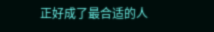正好成了最合适的人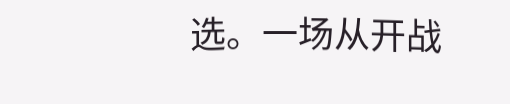选。一场从开战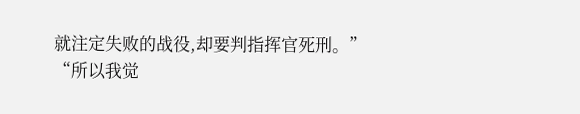就注定失败的战役,却要判指挥官死刑。”
“所以我觉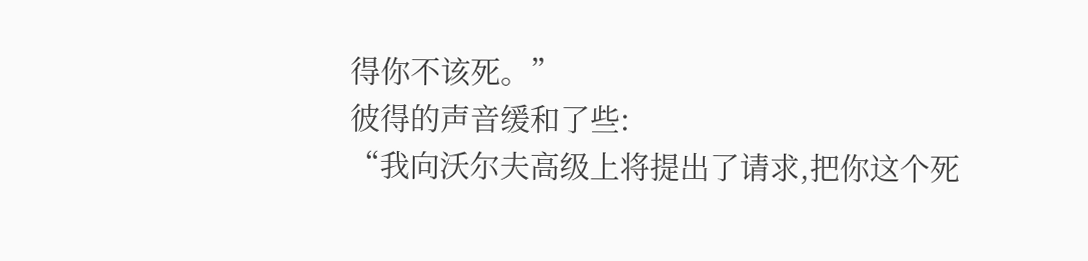得你不该死。”
彼得的声音缓和了些:
“我向沃尔夫高级上将提出了请求,把你这个死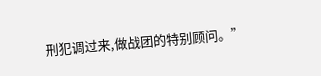刑犯调过来,做战团的特别顾问。”